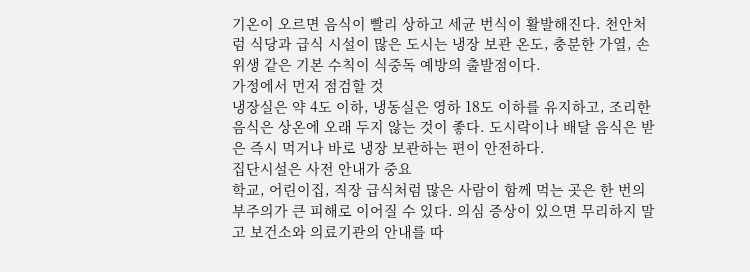기온이 오르면 음식이 빨리 상하고 세균 번식이 활발해진다. 천안처럼 식당과 급식 시설이 많은 도시는 냉장 보관 온도, 충분한 가열, 손 위생 같은 기본 수칙이 식중독 예방의 출발점이다.
가정에서 먼저 점검할 것
냉장실은 약 4도 이하, 냉동실은 영하 18도 이하를 유지하고, 조리한 음식은 상온에 오래 두지 않는 것이 좋다. 도시락이나 배달 음식은 받은 즉시 먹거나 바로 냉장 보관하는 편이 안전하다.
집단시설은 사전 안내가 중요
학교, 어린이집, 직장 급식처럼 많은 사람이 함께 먹는 곳은 한 번의 부주의가 큰 피해로 이어질 수 있다. 의심 증상이 있으면 무리하지 말고 보건소와 의료기관의 안내를 따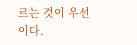르는 것이 우선이다.